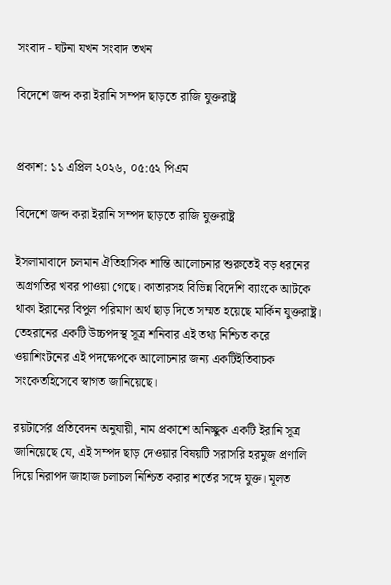সংবাদ - ঘটনা যখন সংবাদ তখন

বিদেশে জব্দ করা ইরানি সম্পদ ছাড়তে রাজি যুক্তরাষ্ট্র


প্রকাশ: ১১ এপ্রিল ২০২৬, ০৫:৫২ পিএম

বিদেশে জব্দ করা ইরানি সম্পদ ছাড়তে রাজি যুক্তরাষ্ট্র

ইসলামাবাদে চলমান ঐতিহাসিক শান্তি আলোচনার শুরুতেই বড় ধরনের অগ্রগতির খবর পাওয়া গেছে। কাতারসহ বিভিন্ন বিদেশি ব্যাংকে আটকে থাকা ইরানের বিপুল পরিমাণ অর্থ ছাড় দিতে সম্মত হয়েছে মার্কিন যুক্তরাষ্ট্র। তেহরানের একটি উচ্চপদস্থ সূত্র শনিবার এই তথ্য নিশ্চিত করে ওয়াশিংটনের এই পদক্ষেপকে আলোচনার জন্য একটিইতিবাচক সংকেতহিসেবে স্বাগত জানিয়েছে।

রয়টার্সের প্রতিবেদন অনুযায়ী, নাম প্রকাশে অনিচ্ছুক একটি ইরানি সূত্র জানিয়েছে যে, এই সম্পদ ছাড় দেওয়ার বিষয়টি সরাসরি হরমুজ প্রণালি দিয়ে নিরাপদ জাহাজ চলাচল নিশ্চিত করার শর্তের সঙ্গে যুক্ত। মূলত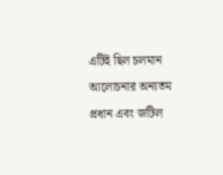এটিই ছিল চলমান আলোচনার অন্যতম প্রধান এবং জটিল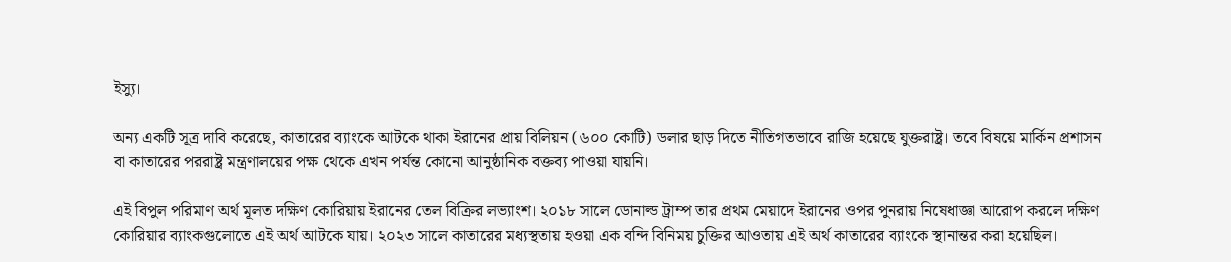ইস্যু।

অন্য একটি সূত্র দাবি করেছে, কাতারের ব্যাংকে আটকে থাকা ইরানের প্রায় বিলিয়ন (৬০০ কোটি) ডলার ছাড় দিতে নীতিগতভাবে রাজি হয়েছে যুক্তরাষ্ট্র। তবে বিষয়ে মার্কিন প্রশাসন বা কাতারের পররাষ্ট্র মন্ত্রণালয়ের পক্ষ থেকে এখন পর্যন্ত কোনো আনুষ্ঠানিক বক্তব্য পাওয়া যায়নি।

এই বিপুল পরিমাণ অর্থ মূলত দক্ষিণ কোরিয়ায় ইরানের তেল বিক্রির লভ্যাংশ। ২০১৮ সালে ডোনাল্ড ট্রাম্প তার প্রথম মেয়াদে ইরানের ওপর পুনরায় নিষেধাজ্ঞা আরোপ করলে দক্ষিণ কোরিয়ার ব্যাংকগুলোতে এই অর্থ আটকে যায়। ২০২৩ সালে কাতারের মধ্যস্থতায় হওয়া এক বন্দি বিনিময় চুক্তির আওতায় এই অর্থ কাতারের ব্যাংকে স্থানান্তর করা হয়েছিল।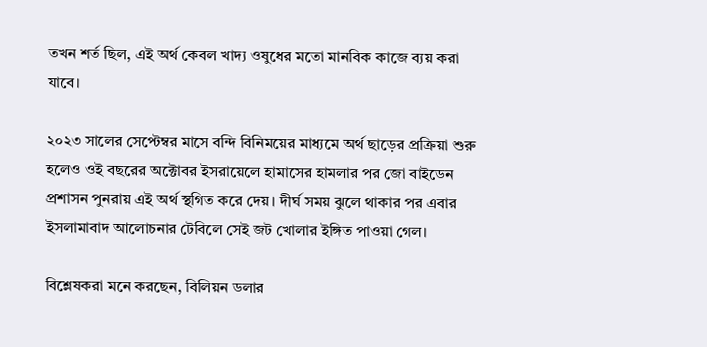তখন শর্ত ছিল, এই অর্থ কেবল খাদ্য ওষুধের মতো মানবিক কাজে ব্যয় করা যাবে।

২০২৩ সালের সেপ্টেম্বর মাসে বন্দি বিনিময়ের মাধ্যমে অর্থ ছাড়ের প্রক্রিয়া শুরু হলেও ওই বছরের অক্টোবর ইসরায়েলে হামাসের হামলার পর জো বাইডেন প্রশাসন পুনরায় এই অর্থ স্থগিত করে দেয়। দীর্ঘ সময় ঝুলে থাকার পর এবার ইসলামাবাদ আলোচনার টেবিলে সেই জট খোলার ইঙ্গিত পাওয়া গেল।

বিশ্লেষকরা মনে করছেন, বিলিয়ন ডলার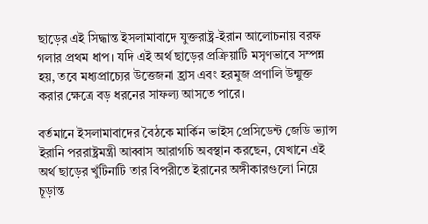ছাড়ের এই সিদ্ধান্ত ইসলামাবাদে যুক্তরাষ্ট্র-ইরান আলোচনায় বরফ গলার প্রথম ধাপ। যদি এই অর্থ ছাড়ের প্রক্রিয়াটি মসৃণভাবে সম্পন্ন হয়, তবে মধ্যপ্রাচ্যের উত্তেজনা হ্রাস এবং হরমুজ প্রণালি উন্মুক্ত করার ক্ষেত্রে বড় ধরনের সাফল্য আসতে পারে।

বর্তমানে ইসলামাবাদের বৈঠকে মার্কিন ভাইস প্রেসিডেন্ট জেডি ভ্যান্স ইরানি পররাষ্ট্রমন্ত্রী আব্বাস আরাগচি অবস্থান করছেন, যেখানে এই অর্থ ছাড়ের খুঁটিনাটি তার বিপরীতে ইরানের অঙ্গীকারগুলো নিয়ে চূড়ান্ত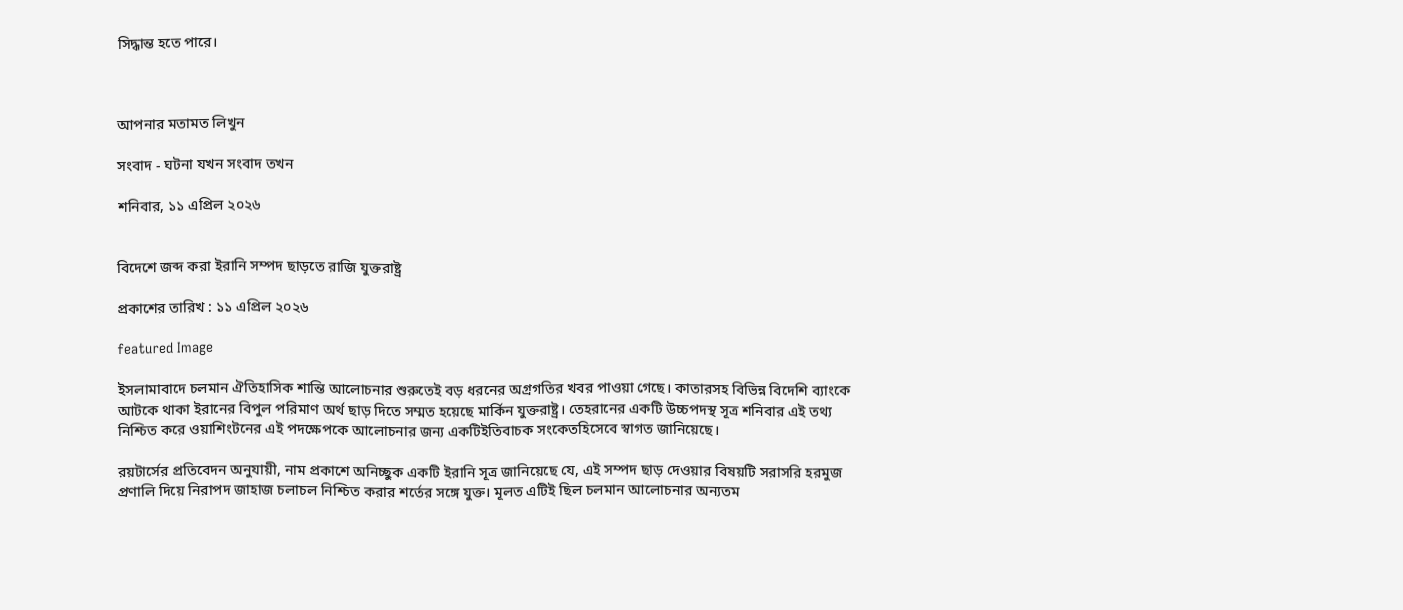সিদ্ধান্ত হতে পারে।



আপনার মতামত লিখুন

সংবাদ - ঘটনা যখন সংবাদ তখন

শনিবার, ১১ এপ্রিল ২০২৬


বিদেশে জব্দ করা ইরানি সম্পদ ছাড়তে রাজি যুক্তরাষ্ট্র

প্রকাশের তারিখ : ১১ এপ্রিল ২০২৬

featured Image

ইসলামাবাদে চলমান ঐতিহাসিক শান্তি আলোচনার শুরুতেই বড় ধরনের অগ্রগতির খবর পাওয়া গেছে। কাতারসহ বিভিন্ন বিদেশি ব্যাংকে আটকে থাকা ইরানের বিপুল পরিমাণ অর্থ ছাড় দিতে সম্মত হয়েছে মার্কিন যুক্তরাষ্ট্র। তেহরানের একটি উচ্চপদস্থ সূত্র শনিবার এই তথ্য নিশ্চিত করে ওয়াশিংটনের এই পদক্ষেপকে আলোচনার জন্য একটিইতিবাচক সংকেতহিসেবে স্বাগত জানিয়েছে।

রয়টার্সের প্রতিবেদন অনুযায়ী, নাম প্রকাশে অনিচ্ছুক একটি ইরানি সূত্র জানিয়েছে যে, এই সম্পদ ছাড় দেওয়ার বিষয়টি সরাসরি হরমুজ প্রণালি দিয়ে নিরাপদ জাহাজ চলাচল নিশ্চিত করার শর্তের সঙ্গে যুক্ত। মূলত এটিই ছিল চলমান আলোচনার অন্যতম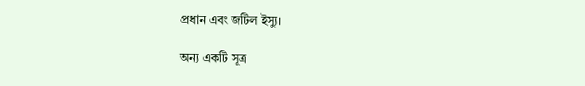প্রধান এবং জটিল ইস্যু।

অন্য একটি সূত্র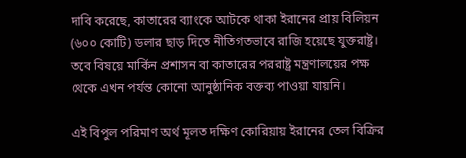দাবি করেছে, কাতারের ব্যাংকে আটকে থাকা ইরানের প্রায় বিলিয়ন (৬০০ কোটি) ডলার ছাড় দিতে নীতিগতভাবে রাজি হয়েছে যুক্তরাষ্ট্র। তবে বিষয়ে মার্কিন প্রশাসন বা কাতারের পররাষ্ট্র মন্ত্রণালয়ের পক্ষ থেকে এখন পর্যন্ত কোনো আনুষ্ঠানিক বক্তব্য পাওয়া যায়নি।

এই বিপুল পরিমাণ অর্থ মূলত দক্ষিণ কোরিয়ায় ইরানের তেল বিক্রির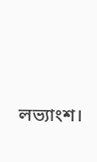লভ্যাংশ।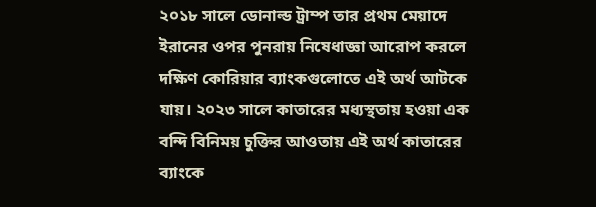২০১৮ সালে ডোনাল্ড ট্রাম্প তার প্রথম মেয়াদে ইরানের ওপর পুনরায় নিষেধাজ্ঞা আরোপ করলে দক্ষিণ কোরিয়ার ব্যাংকগুলোতে এই অর্থ আটকে যায়। ২০২৩ সালে কাতারের মধ্যস্থতায় হওয়া এক বন্দি বিনিময় চুক্তির আওতায় এই অর্থ কাতারের ব্যাংকে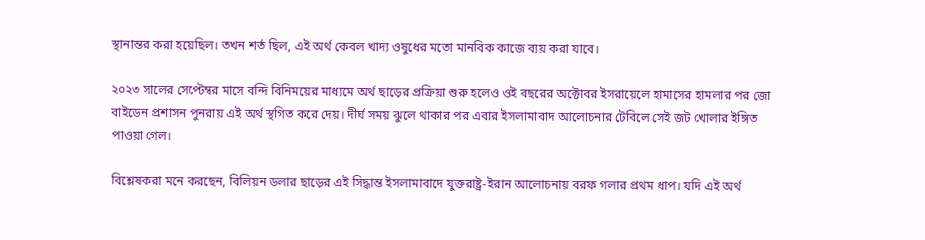স্থানান্তর করা হয়েছিল। তখন শর্ত ছিল, এই অর্থ কেবল খাদ্য ওষুধের মতো মানবিক কাজে ব্যয় করা যাবে।

২০২৩ সালের সেপ্টেম্বর মাসে বন্দি বিনিময়ের মাধ্যমে অর্থ ছাড়ের প্রক্রিয়া শুরু হলেও ওই বছরের অক্টোবর ইসরায়েলে হামাসের হামলার পর জো বাইডেন প্রশাসন পুনরায় এই অর্থ স্থগিত করে দেয়। দীর্ঘ সময় ঝুলে থাকার পর এবার ইসলামাবাদ আলোচনার টেবিলে সেই জট খোলার ইঙ্গিত পাওয়া গেল।

বিশ্লেষকরা মনে করছেন, বিলিয়ন ডলার ছাড়ের এই সিদ্ধান্ত ইসলামাবাদে যুক্তরাষ্ট্র-ইরান আলোচনায় বরফ গলার প্রথম ধাপ। যদি এই অর্থ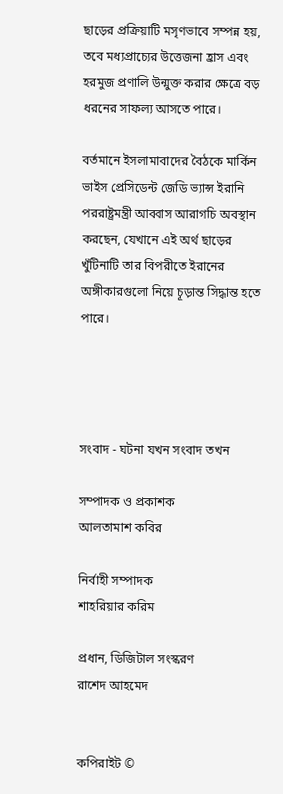ছাড়ের প্রক্রিয়াটি মসৃণভাবে সম্পন্ন হয়, তবে মধ্যপ্রাচ্যের উত্তেজনা হ্রাস এবং হরমুজ প্রণালি উন্মুক্ত করার ক্ষেত্রে বড় ধরনের সাফল্য আসতে পারে।

বর্তমানে ইসলামাবাদের বৈঠকে মার্কিন ভাইস প্রেসিডেন্ট জেডি ভ্যান্স ইরানি পররাষ্ট্রমন্ত্রী আব্বাস আরাগচি অবস্থান করছেন, যেখানে এই অর্থ ছাড়ের খুঁটিনাটি তার বিপরীতে ইরানের অঙ্গীকারগুলো নিয়ে চূড়ান্ত সিদ্ধান্ত হতে পারে।




সংবাদ - ঘটনা যখন সংবাদ তখন

সম্পাদক ও প্রকাশক
আলতামাশ কবির

নির্বাহী সম্পাদক
শাহরিয়ার করিম

প্রধান, ডিজিটাল সংস্করণ
রাশেদ আহমেদ


কপিরাইট ©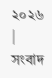২০২৬ | সংবাদ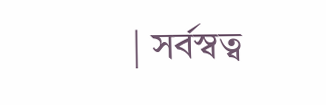| সর্বস্বত্ব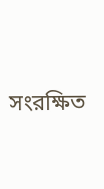সংরক্ষিত